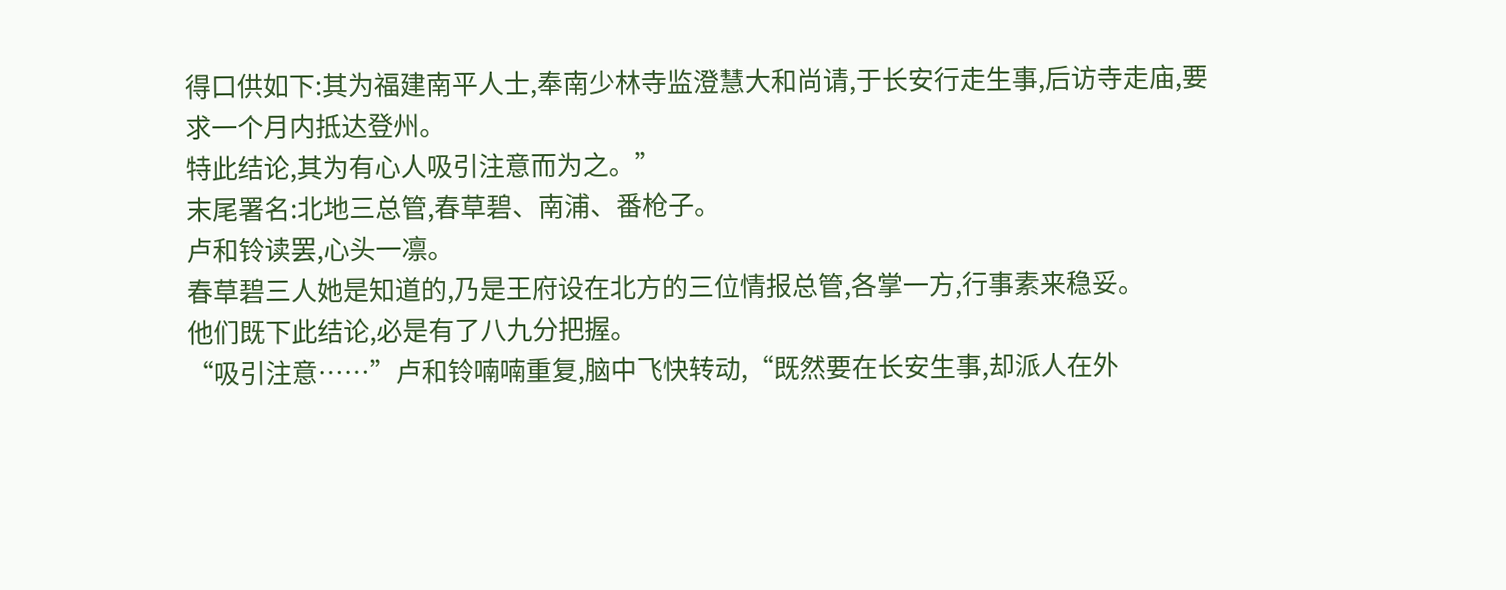得口供如下:其为福建南平人士,奉南少林寺监澄慧大和尚请,于长安行走生事,后访寺走庙,要求一个月内抵达登州。
特此结论,其为有心人吸引注意而为之。”
末尾署名:北地三总管,春草碧、南浦、番枪子。
卢和铃读罢,心头一凛。
春草碧三人她是知道的,乃是王府设在北方的三位情报总管,各掌一方,行事素来稳妥。
他们既下此结论,必是有了八九分把握。
“吸引注意……”卢和铃喃喃重复,脑中飞快转动,“既然要在长安生事,却派人在外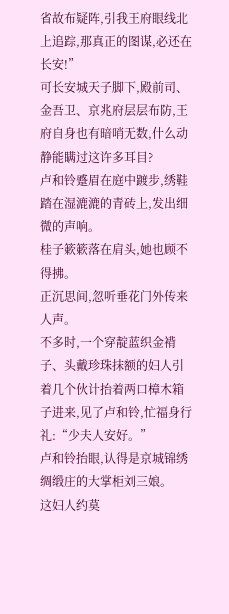省故布疑阵,引我王府眼线北上追踪,那真正的图谋,必还在长安!”
可长安城天子脚下,殿前司、金吾卫、京兆府层层布防,王府自身也有暗哨无数,什么动静能瞒过这许多耳目?
卢和铃蹙眉在庭中踱步,绣鞋踏在湿漉漉的青砖上,发出细微的声响。
桂子簌簌落在肩头,她也顾不得拂。
正沉思间,忽听垂花门外传来人声。
不多时,一个穿靛蓝织金褙子、头戴珍珠抹额的妇人引着几个伙计抬着两口樟木箱子进来,见了卢和铃,忙福身行礼:“少夫人安好。”
卢和铃抬眼,认得是京城锦绣绸缎庄的大掌柜刘三娘。
这妇人约莫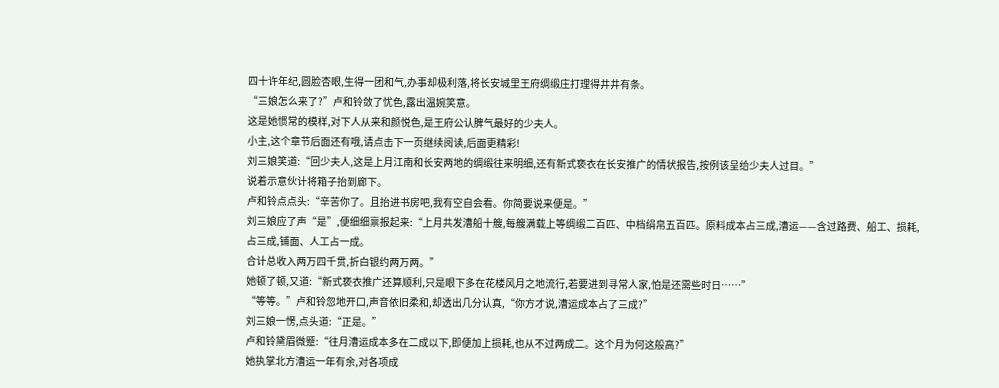四十许年纪,圆脸杏眼,生得一团和气,办事却极利落,将长安城里王府绸缎庄打理得井井有条。
“三娘怎么来了?”卢和铃敛了忧色,露出温婉笑意。
这是她惯常的模样,对下人从来和颜悦色,是王府公认脾气最好的少夫人。
小主,这个章节后面还有哦,请点击下一页继续阅读,后面更精彩!
刘三娘笑道:“回少夫人,这是上月江南和长安两地的绸缎往来明细,还有新式亵衣在长安推广的情状报告,按例该呈给少夫人过目。”
说着示意伙计将箱子抬到廊下。
卢和铃点点头:“辛苦你了。且抬进书房吧,我有空自会看。你简要说来便是。”
刘三娘应了声“是”,便细细禀报起来:“上月共发漕船十艘,每艘满载上等绸缎二百匹、中档绢帛五百匹。原料成本占三成,漕运——含过路费、船工、损耗,占三成,铺面、人工占一成。
合计总收入两万四千贯,折白银约两万两。”
她顿了顿,又道:“新式亵衣推广还算顺利,只是眼下多在花楼风月之地流行,若要进到寻常人家,怕是还需些时日……”
“等等。”卢和铃忽地开口,声音依旧柔和,却透出几分认真,“你方才说,漕运成本占了三成?”
刘三娘一愣,点头道:“正是。”
卢和铃黛眉微蹙:“往月漕运成本多在二成以下,即便加上损耗,也从不过两成二。这个月为何这般高?”
她执掌北方漕运一年有余,对各项成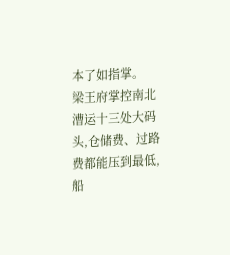本了如指掌。
梁王府掌控南北漕运十三处大码头,仓储费、过路费都能压到最低,船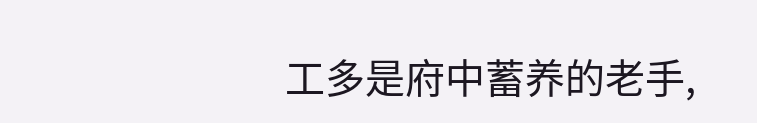工多是府中蓄养的老手,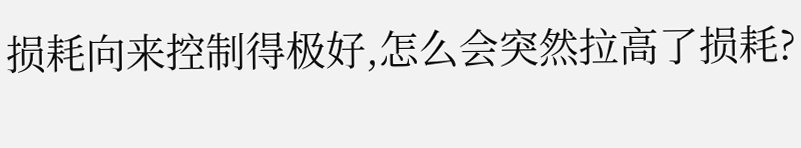损耗向来控制得极好,怎么会突然拉高了损耗?